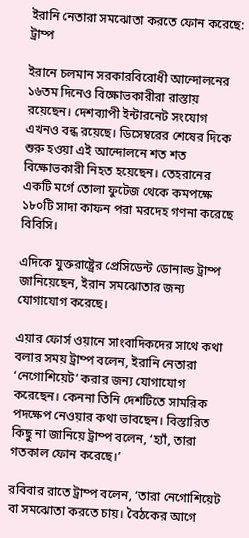ইরানি নেতারা সমঝোতা করতে ফোন করেছে: ট্রাম্প

ইরানে চলমান সরকারবিরোধী আন্দোলনের ১৬তম দিনেও বিক্ষোভকারীরা রাস্তায় রয়েছেন। দেশব্যাপী ইন্টারনেট সংযোগ এখনও বন্ধ রয়েছে। ডিসেম্বরের শেষের দিকে শুরু হওয়া এই আন্দোলনে শত শত বিক্ষোভকারী নিহত হয়েছেন। তেহরানের একটি মর্গে তোলা ফুটেজ থেকে কমপক্ষে ১৮০টি সাদা কাফন পরা মরদেহ গণনা করেছে বিবিসি।

এদিকে যুক্তরাষ্ট্রের প্রেসিডেন্ট ডোনাল্ড ট্রাম্প জানিয়েছেন, ইরান সমঝোতার জন্য যোগাযোগ করেছে।

এয়ার ফোর্স ওয়ানে সাংবাদিকদের সাথে কথা বলার সময় ট্রাম্প বলেন, ইরানি নেতারা ‘নেগোশিয়েট’ করার জন্য যোগাযোগ করেছেন। কেননা তিনি দেশটিতে সামরিক পদক্ষেপ নেওয়ার কথা ভাবছেন। বিস্তারিত কিছু না জানিয়ে ট্রাম্প বলেন, ‘হ্যাঁ, তারা গতকাল ফোন করেছে।’

রবিবার রাতে ট্রাম্প বলেন, ‘তারা নেগোশিয়েট বা সমঝোতা করতে চায়। বৈঠকের আগে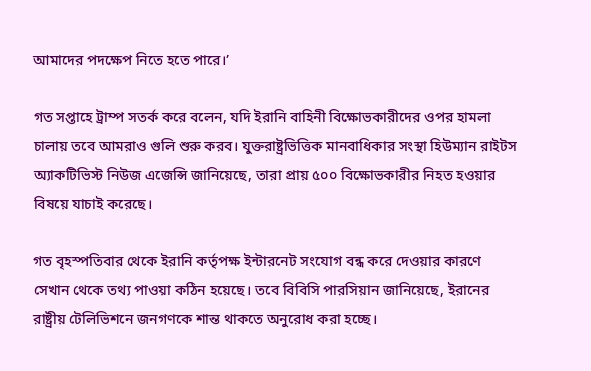আমাদের পদক্ষেপ নিতে হতে পারে।’

গত সপ্তাহে ট্রাম্প সতর্ক করে বলেন, যদি ইরানি বাহিনী বিক্ষোভকারীদের ওপর হামলা চালায় তবে আমরাও গুলি শুরু করব। যুক্তরাষ্ট্রভিত্তিক মানবাধিকার সংস্থা হিউম্যান রাইটস অ্যাকটিভিস্ট নিউজ এজেন্সি জানিয়েছে, তারা প্রায় ৫০০ বিক্ষোভকারীর নিহত হওয়ার বিষয়ে যাচাই করেছে।

গত বৃহস্পতিবার থেকে ইরানি কর্তৃপক্ষ ইন্টারনেট সংযোগ বন্ধ করে দেওয়ার কারণে সেখান থেকে তথ্য পাওয়া কঠিন হয়েছে। তবে বিবিসি পারসিয়ান জানিয়েছে, ইরানের রাষ্ট্রীয় টেলিভিশনে জনগণকে শান্ত থাকতে অনুরোধ করা হচ্ছে।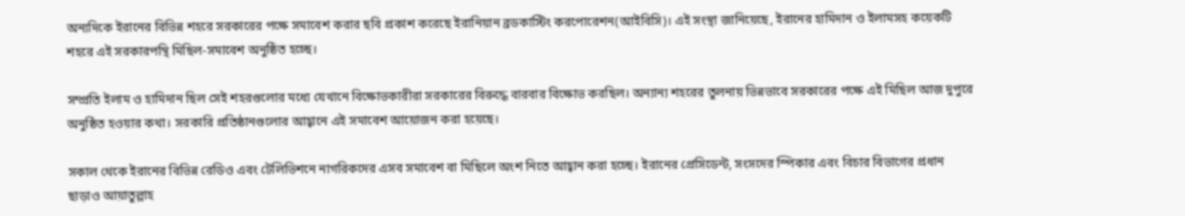অন্যদিকে ইরানের বিভিন্ন শহরে সরকারের পক্ষে সমাবেশ করার ছবি প্রকাশ করেছে ইরানিয়ান ব্রডকাস্টিং করপোরেশন(আইবিসি)। এই সংস্থা জানিয়েছে, ইরানের হামিদান ও ইলামসহ কয়েকটি শহরে এই সরকারপন্থি মিছিল-সমাবেশ অনুষ্ঠিত হচ্ছে।

সম্প্রতি ইলাম ও হামিদান ছিল সেই শহরগুলোর মধ্যে যেখানে বিক্ষোভকারীরা সরকারের বিরুদ্ধে বারবার বিক্ষোভ করছিল। অন্যান্য শহরের তুলনায় ভিন্নভাবে সরকারের পক্ষে এই মিছিল আজ দুপুরে অনুষ্ঠিত হওয়ার কথা। সরকারি প্রতিষ্ঠানগুলোর আহ্বানে এই সমাবেশ আয়োজন করা হয়েছে।

সকাল থেকে ইরানের বিভিন্ন রেডিও এবং টেলিভিশনে নাগরিকদের এসব সমাবেশ বা মিছিলে অংশ নিতে আহ্বান করা হচ্ছে। ইরানের প্রেসিডেন্ট, সংসদের স্পিকার এবং বিচার বিভাগের প্রধান ছাড়াও আয়াতুল্লাহ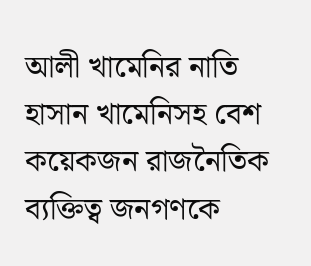আলী খামেনির নাতি হাসান খামেনিসহ বেশ কয়েকজন রাজনৈতিক ব্যক্তিত্ব জনগণকে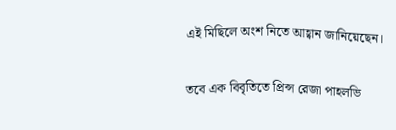এই মিছিলে অংশ নিতে আহ্বান জানিয়েছেন।

তবে এক বিবৃতিতে প্রিন্স রেজা পাহলভি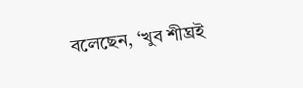বলেছেন, ‘খুব শীঘ্রই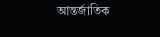আন্তর্জাতিক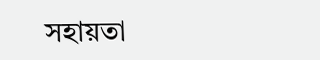সহায়তা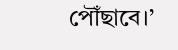পৌঁছাবে।’